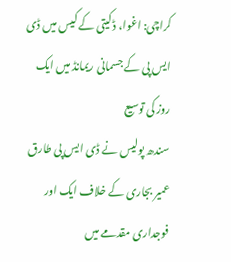کراچی: اغوا، ڈکیتی کے کیس میں ڈی ایس پی کے جسمانی ریمانڈ میں ایک روز کی توسیع
سندھ پولیس نے ڈی ایس پی طارق عمیر بجاری کے خلاف ایک اور فوجداری مقدمے میں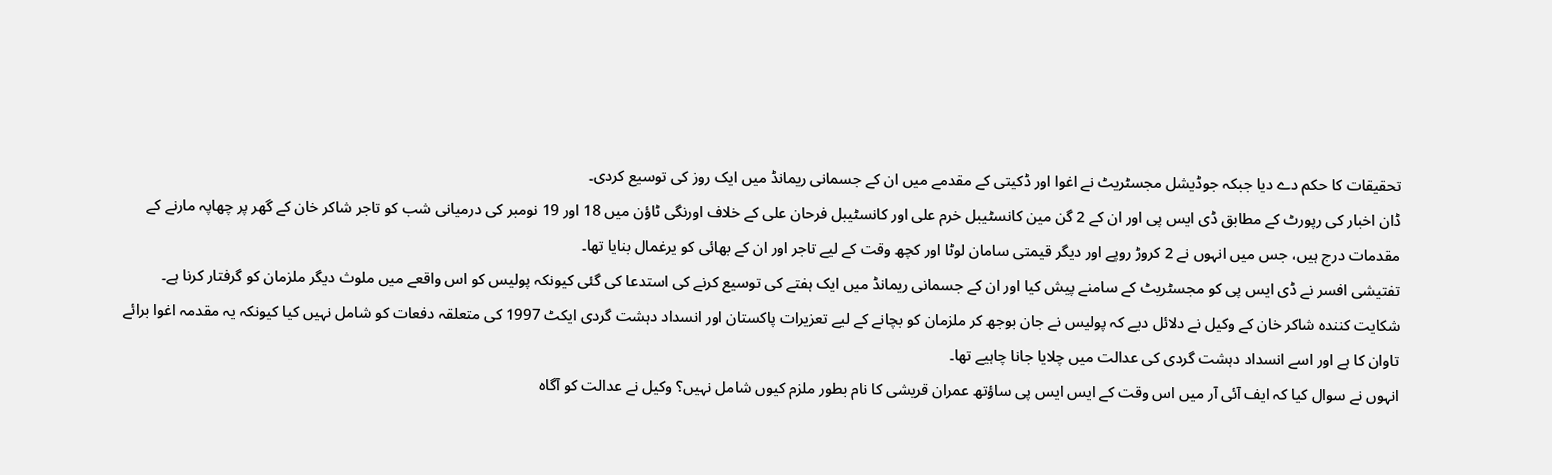تحقیقات کا حکم دے دیا جبکہ جوڈیشل مجسٹریٹ نے اغوا اور ڈکیتی کے مقدمے میں ان کے جسمانی ریمانڈ میں ایک روز کی توسیع کردی۔
ڈان اخبار کی رپورٹ کے مطابق ڈی ایس پی اور ان کے 2 گن مین کانسٹیبل خرم علی اور کانسٹیبل فرحان علی کے خلاف اورنگی ٹاؤن میں 18 اور 19 نومبر کی درمیانی شب کو تاجر شاکر خان کے گھر پر چھاپہ مارنے کے مقدمات درج ہیں، جس میں انہوں نے 2 کروڑ روپے اور دیگر قیمتی سامان لوٹا اور کچھ وقت کے لیے تاجر اور ان کے بھائی کو یرغمال بنایا تھا۔
تفتیشی افسر نے ڈی ایس پی کو مجسٹریٹ کے سامنے پیش کیا اور ان کے جسمانی ریمانڈ میں ایک ہفتے کی توسیع کرنے کی استدعا کی گئی کیونکہ پولیس کو اس واقعے میں ملوث دیگر ملزمان کو گرفتار کرنا ہے۔
شکایت کنندہ شاکر خان کے وکیل نے دلائل دیے کہ پولیس نے جان بوجھ کر ملزمان کو بچانے کے لیے تعزیرات پاکستان اور انسداد دہشت گردی ایکٹ 1997 کی متعلقہ دفعات کو شامل نہیں کیا کیونکہ یہ مقدمہ اغوا برائے تاوان کا ہے اور اسے انسداد دہشت گردی کی عدالت میں چلایا جانا چاہیے تھا۔
انہوں نے سوال کیا کہ ایف آئی آر میں اس وقت کے ایس ایس پی ساؤتھ عمران قریشی کا نام بطور ملزم کیوں شامل نہیں؟ وکیل نے عدالت کو آگاہ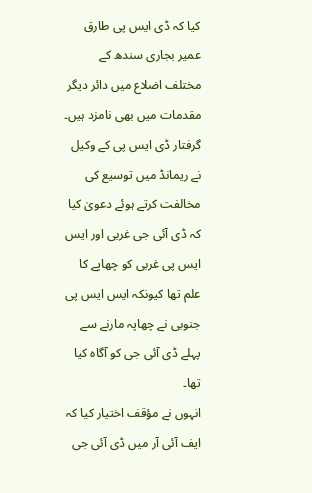کیا کہ ڈی ایس پی طارق عمیر بجاری سندھ کے مختلف اضلاع میں دائر دیگر مقدمات میں بھی نامزد ہیں۔
گرفتار ڈی ایس پی کے وکیل نے ریمانڈ میں توسیع کی مخالفت کرتے ہوئے دعویٰ کیا کہ ڈی آئی جی غربی اور ایس ایس پی غربی کو چھاپے کا علم تھا کیونکہ ایس ایس پی جنوبی نے چھاپہ مارنے سے پہلے ڈی آئی جی کو آگاہ کیا تھا۔
انہوں نے مؤقف اختیار کیا کہ ایف آئی آر میں ڈی آئی جی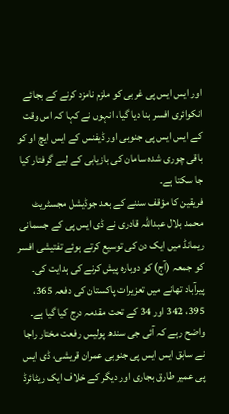اور ایس ایس پی غربی کو ملزم نامزد کرنے کے بجائے انکوائری افسر بنا دیا گیا، انہوں نے کہا کہ اس وقت کے ایس ایس پی جنوبی اور ڈیفنس کے ایس ایچ او کو باقی چوری شدہ سامان کی بازیابی کے لیے گرفتار کیا جا سکتا ہے۔
فریقین کا مؤقف سننے کے بعد جوڈیشل مجسٹریٹ محمد بلال عبداللہ قادری نے ڈی ایس پی کے جسمانی ریمانڈ میں ایک دن کی توسیع کرتے ہوئے تفتیشی افسر کو جمعہ (آج) کو دوبارہ پیش کرنے کی ہدایت کی۔
پیرآباد تھانے میں تعزیرات پاکستان کی دفعہ 365، 395، 342 اور 34 کے تحت مقدمہ درج کیا گیا ہے۔
واضح رہے کہ آئی جی سندھ پولیس رفعت مختار راجا نے سابق ایس ایس پی جنوبی عمران قریشی، ڈی ایس پی عمیر طارق بجاری اور دیگر کے خلاف ایک ریٹائرڈ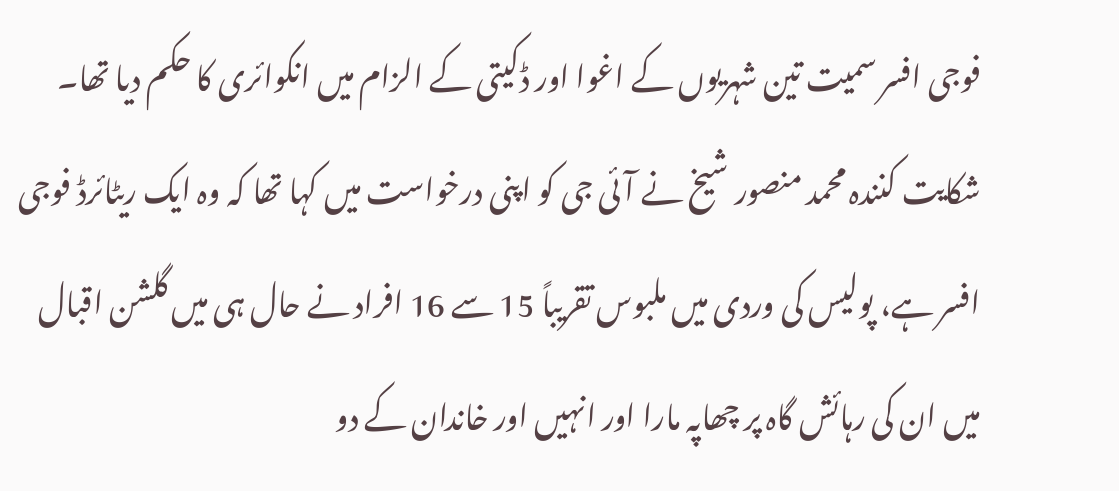فوجی افسر سمیت تین شہریوں کے اغوا اور ڈکیتی کے الزام میں انکوائری کا حکم دیا تھا۔
شکایت کنندہ محمد منصور شیخ نے آئی جی کو اپنی درخواست میں کہا تھا کہ وہ ایک ریٹائرڈ فوجی افسر ہے، پولیس کی وردی میں ملبوس تقریباً 15 سے 16 افراد نے حال ہی میں گلشن اقبال میں ان کی رہائش گاہ پر چھاپہ مارا اور انہیں اور خاندان کے دو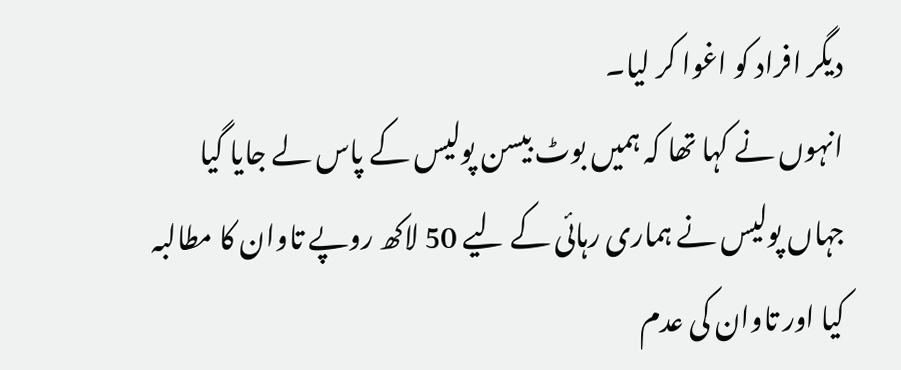دیگر افراد کو اغوا کر لیا۔
انہوں نے کہا تھا کہ ہمیں بوٹ بیسن پولیس کے پاس لے جایا گیا جہاں پولیس نے ہماری رہائی کے لیے 50 لاکھ روپے تاوان کا مطالبہ کیا اور تاوان کی عدم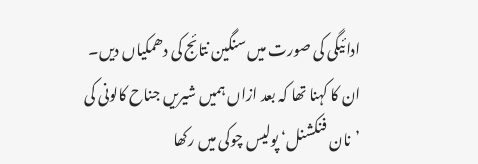ادائیگی کی صورت میں سنگین نتائج کی دھمکیاں دیں۔
ان کا کہنا تھا کہ بعد ازاں ہمیں شیریں جناح کالونی کی ’نان فنکشنل‘ پولیس چوکی میں رکھا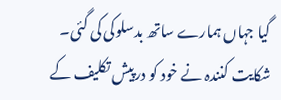گیا جہاں ہمارے ساتھ بدسلوکی کی گئی۔
شکایت کنندہ نے خود کو درپیش تکلیف کے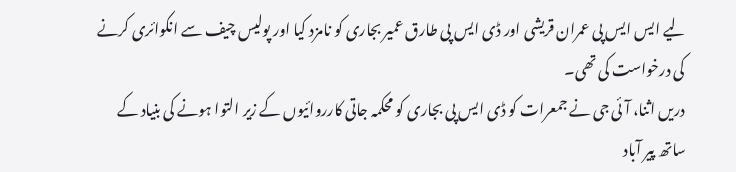لیے ایس ایس پی عمران قریشی اور ڈی ایس پی طارق عمیر بجاری کو نامزد کیا اور پولیس چیف سے انکوائری کرنے کی درخواست کی تھی۔
دریں اثنا، آئی جی نے جمعرات کو ڈی ایس پی بجاری کو محکمہ جاتی کارروائیوں کے زیر التوا ہونے کی بنیاد کے ساتھ پیر آباد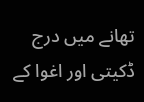تھانے میں درج ڈکیتی اور اغوا کے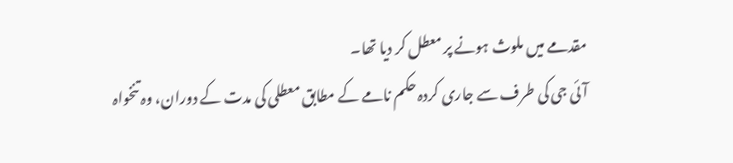مقدمے میں ملوث ہونے پر معطل کر دیا تھا۔
آئی جی کی طرف سے جاری کردہ حکم نامے کے مطابق معطلی کی مدت کے دوران، وہ تنخواہ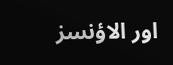اور الاؤنسز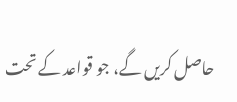حاصل کریں گے، جو قواعد کے تحت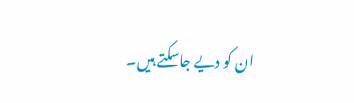ان کو دیے جاسکتے ہیں۔